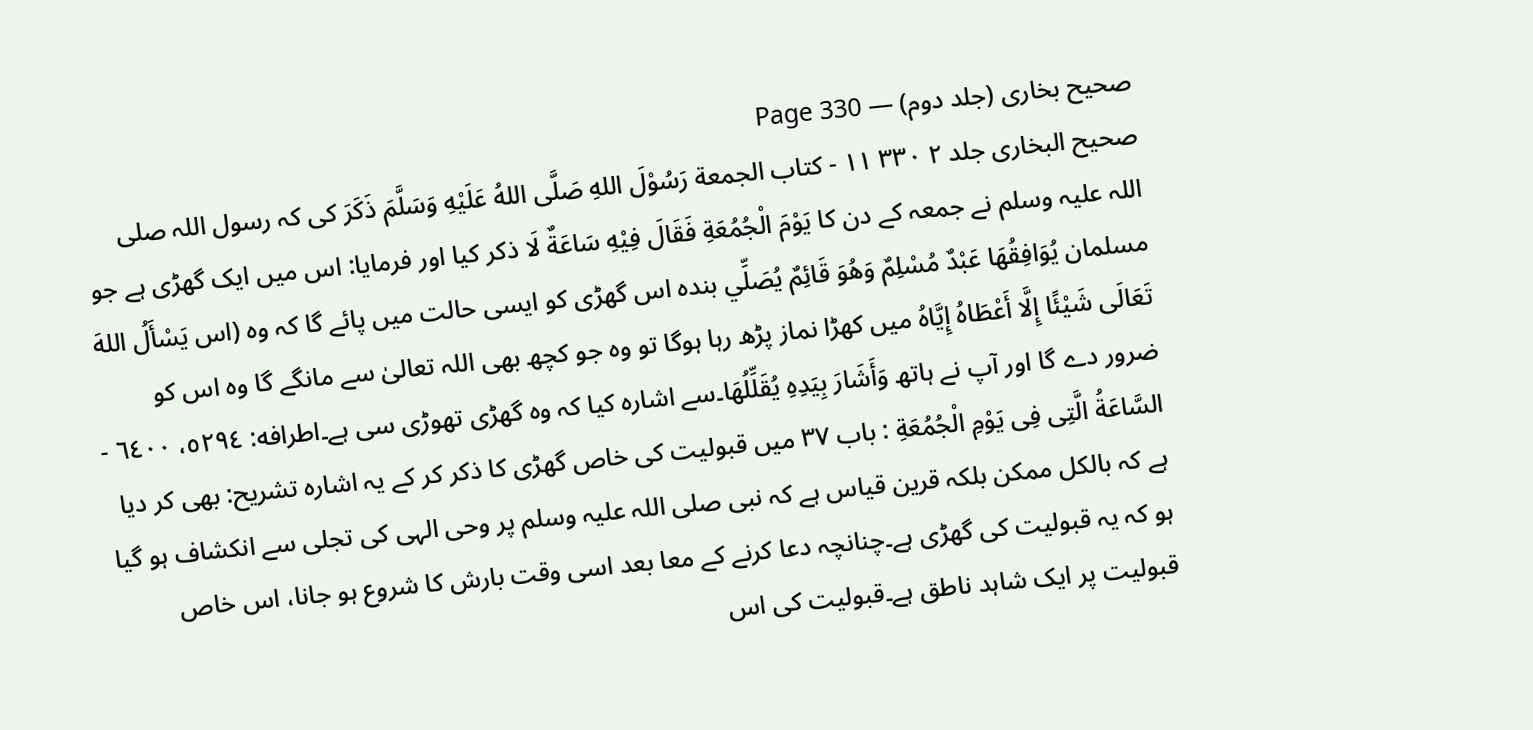صحیح بخاری (جلد دوم) — Page 330
صحيح البخاری جلد ۲ ۳۳۰ ۱۱ - كتاب الجمعة رَسُوْلَ اللهِ صَلَّى اللهُ عَلَيْهِ وَسَلَّمَ ذَكَرَ کی کہ رسول اللہ صلی اللہ علیہ وسلم نے جمعہ کے دن کا يَوْمَ الْجُمُعَةِ فَقَالَ فِيْهِ سَاعَةٌ لَا ذکر کیا اور فرمایا: اس میں ایک گھڑی ہے جو مسلمان يُوَافِقُهَا عَبْدٌ مُسْلِمٌ وَهُوَ قَائِمٌ يُصَلِّي بندہ اس گھڑی کو ایسی حالت میں پائے گا کہ وہ (اس يَسْأَلُ اللهَ تَعَالَى شَيْئًا إِلَّا أَعْطَاهُ إِيَّاهُ میں کھڑا نماز پڑھ رہا ہوگا تو وہ جو کچھ بھی اللہ تعالیٰ سے مانگے گا وہ اس کو ضرور دے گا اور آپ نے ہاتھ وَأَشَارَ بِيَدِهِ يُقَلِّلُهَا۔سے اشارہ کیا کہ وہ گھڑی تھوڑی سی ہے۔اطرافه: ٥٢٩٤، ٦٤٠٠ - السَّاعَةُ الَّتِى فِى يَوْمِ الْجُمُعَةِ : باب ۳۷ میں قبولیت کی خاص گھڑی کا ذکر کر کے یہ اشارہ تشریح: بھی کر دیا ہے کہ بالکل ممکن بلکہ قرین قیاس ہے کہ نبی صلی اللہ علیہ وسلم پر وحی الہی کی تجلی سے انکشاف ہو گیا ہو کہ یہ قبولیت کی گھڑی ہے۔چنانچہ دعا کرنے کے معا بعد اسی وقت بارش کا شروع ہو جانا، اس خاص قبولیت پر ایک شاہد ناطق ہے۔قبولیت کی اس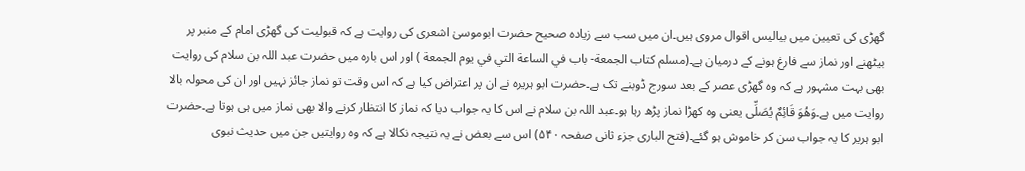گھڑی کی تعیین میں بیالیس اقوال مروی ہیں۔ان میں سب سے زیادہ صحیح حضرت ابوموسیٰ اشعری کی روایت ہے کہ قبولیت کی گھڑی امام کے منبر پر بیٹھنے اور نماز سے فارغ ہونے کے درمیان ہے۔(مسلم کتاب الجمعة- باب في الساعة التي في يوم الجمعة ) اور اس بارہ میں حضرت عبد اللہ بن سلام کی روایت بھی بہت مشہور ہے کہ وہ گھڑی عصر کے بعد سورج ڈوبنے تک ہے۔حضرت ابو ہریرہ نے ان پر اعتراض کیا ہے کہ اس وقت تو نماز جائز نہیں اور ان کی محولہ بالا روایت میں ہے۔وَهُوَ قَائِمٌ يُصَلِّی یعنی وہ کھڑا نماز پڑھ رہا ہو۔عبد اللہ بن سلام نے اس کا یہ جواب دیا کہ نماز کا انتظار کرنے والا بھی نماز میں ہی ہوتا ہے۔حضرت ابو ہریر کا یہ جواب سن کر خاموش ہو گئے۔(فتح الباری جزء ثانی صفحہ ۵۴۰) اس سے بعض نے یہ نتیجہ نکالا ہے کہ وہ روایتیں جن میں حدیث نبوی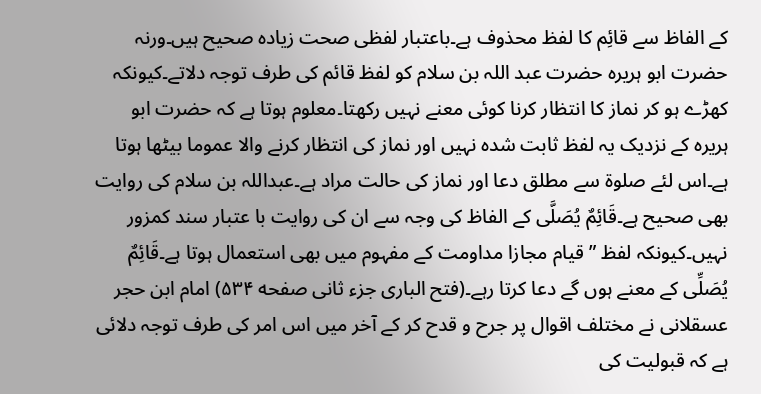کے الفاظ سے قائِم کا لفظ محذوف ہے۔باعتبار لفظی صحت زیادہ صحیح ہیں۔ورنہ حضرت ابو ہریرہ حضرت عبد اللہ بن سلام کو لفظ قائم کی طرف توجہ دلاتے۔کیونکہ کھڑے ہو کر نماز کا انتظار کرنا کوئی معنے نہیں رکھتا۔معلوم ہوتا ہے کہ حضرت ابو ہریرہ کے نزدیک یہ لفظ ثابت شدہ نہیں اور نماز کی انتظار کرنے والا عموما بیٹھا ہوتا ہے۔اس لئے صلوۃ سے مطلق دعا اور نماز کی حالت مراد ہے۔عبداللہ بن سلام کی روایت بھی صحیح ہے۔قَائِمٌ يُصَلَّی کے الفاظ کی وجہ سے ان کی روایت با عتبار سند کمزور نہیں۔کیونکہ لفظ ” قیام مجازا مداومت کے مفہوم میں بھی استعمال ہوتا ہے۔قَائِمٌ يُصَلِّی کے معنے ہوں گے دعا کرتا رہے۔(فتح الباری جزء ثانی صفحه ۵۳۴) امام ابن حجر عسقلانی نے مختلف اقوال پر جرح و قدح کر کے آخر میں اس امر کی طرف توجہ دلائی ہے کہ قبولیت کی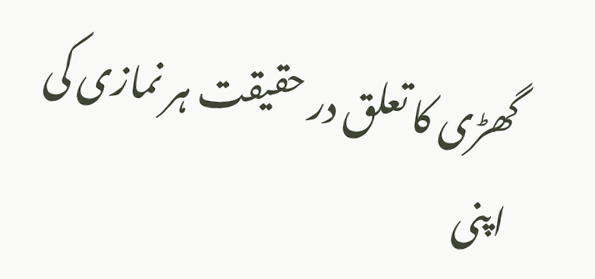گھڑی کا تعلق در حقیقت ہر نمازی کی اپنی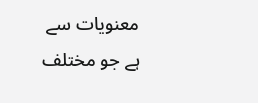معنویات سے ہے جو مختلف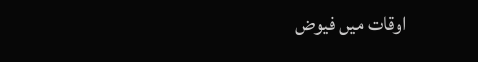اوقات میں فیوض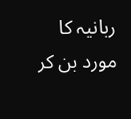ربانیہ کا مورد بن کر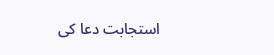استجابت دعا کی